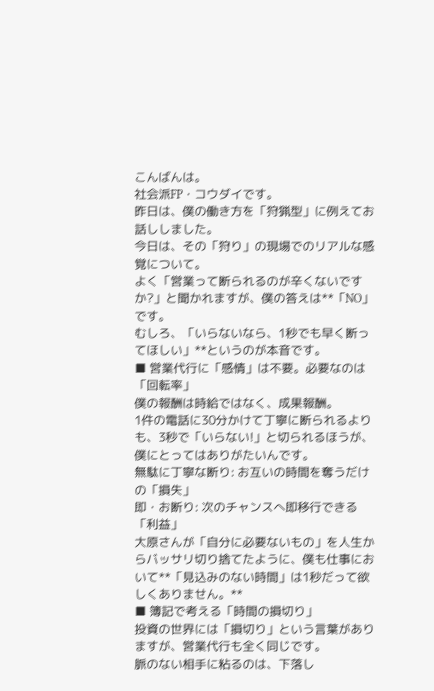こんばんは。
社会派FP・コウダイです。
昨日は、僕の働き方を「狩猟型」に例えてお話ししました。
今日は、その「狩り」の現場でのリアルな感覚について。
よく「営業って断られるのが辛くないですか?」と聞かれますが、僕の答えは**「NO」です。
むしろ、「いらないなら、1秒でも早く断ってほしい」**というのが本音です。
■ 営業代行に「感情」は不要。必要なのは「回転率」
僕の報酬は時給ではなく、成果報酬。
1件の電話に30分かけて丁寧に断られるよりも、3秒で「いらない!」と切られるほうが、僕にとってはありがたいんです。
無駄に丁寧な断り: お互いの時間を奪うだけの「損失」
即・お断り: 次のチャンスへ即移行できる「利益」
大原さんが「自分に必要ないもの」を人生からバッサリ切り捨てたように、僕も仕事において**「見込みのない時間」は1秒だって欲しくありません。**
■ 簿記で考える「時間の損切り」
投資の世界には「損切り」という言葉がありますが、営業代行も全く同じです。
脈のない相手に粘るのは、下落し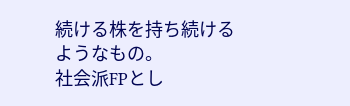続ける株を持ち続けるようなもの。
社会派FPとし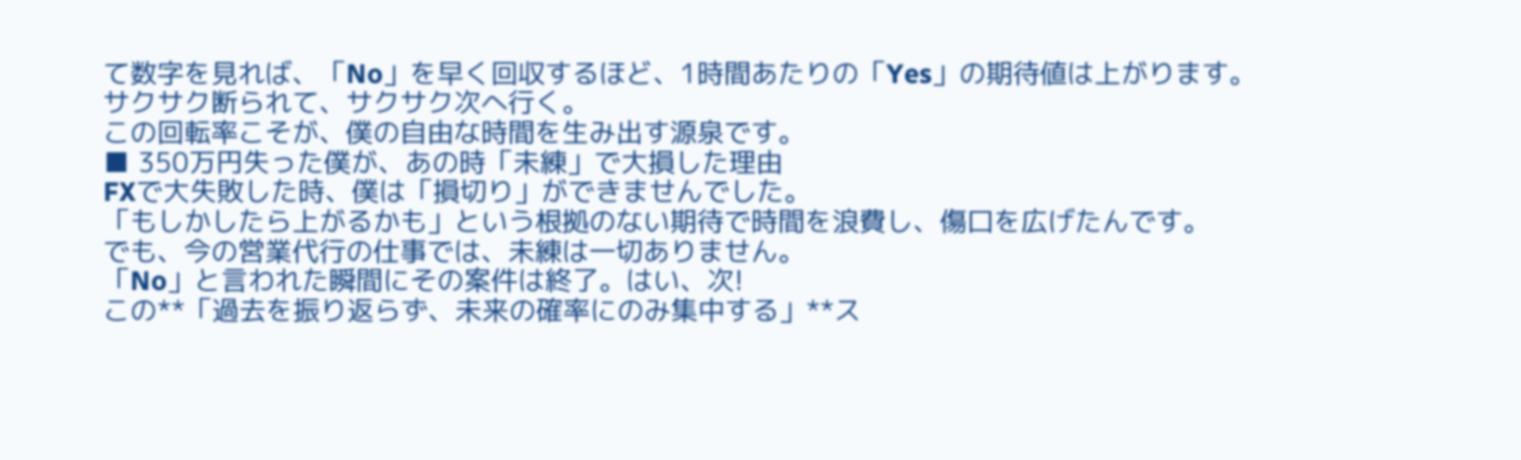て数字を見れば、「No」を早く回収するほど、1時間あたりの「Yes」の期待値は上がります。
サクサク断られて、サクサク次へ行く。
この回転率こそが、僕の自由な時間を生み出す源泉です。
■ 350万円失った僕が、あの時「未練」で大損した理由
FXで大失敗した時、僕は「損切り」ができませんでした。
「もしかしたら上がるかも」という根拠のない期待で時間を浪費し、傷口を広げたんです。
でも、今の営業代行の仕事では、未練は一切ありません。
「No」と言われた瞬間にその案件は終了。はい、次!
この**「過去を振り返らず、未来の確率にのみ集中する」**ス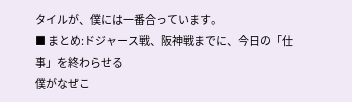タイルが、僕には一番合っています。
■ まとめ:ドジャース戦、阪神戦までに、今日の「仕事」を終わらせる
僕がなぜこ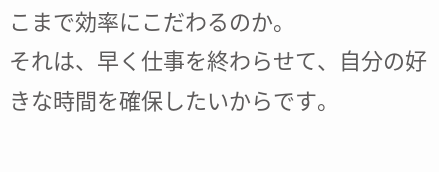こまで効率にこだわるのか。
それは、早く仕事を終わらせて、自分の好きな時間を確保したいからです。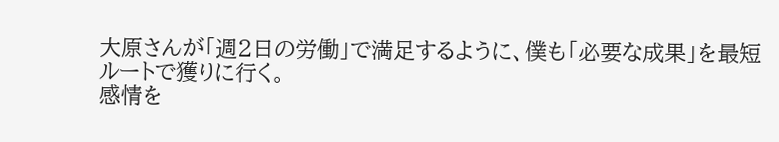大原さんが「週2日の労働」で満足するように、僕も「必要な成果」を最短ルートで獲りに行く。
感情を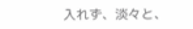入れず、淡々と、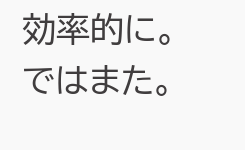効率的に。
ではまた。